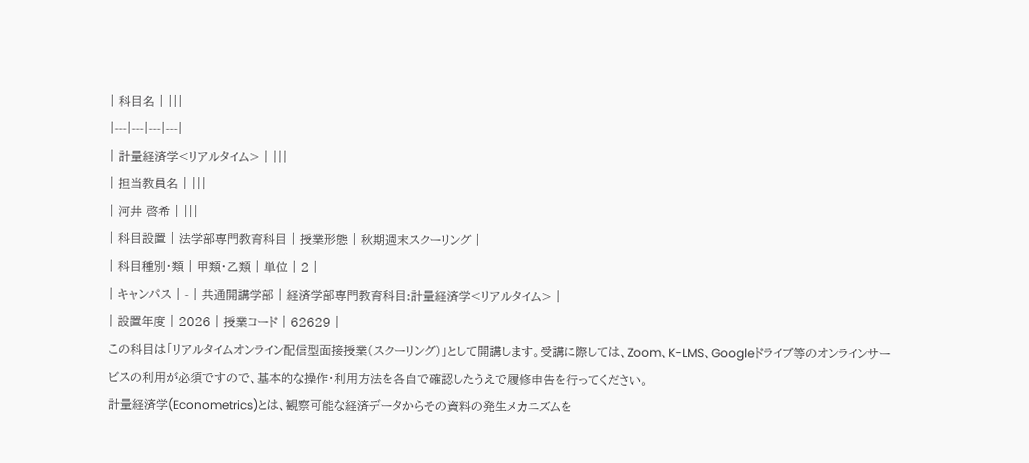| 科目名 | |||
|---|---|---|---|
| 計量経済学<リアルタイム> | |||
| 担当教員名 | |||
| 河井 啓希 | |||
| 科目設置 | 法学部専門教育科目 | 授業形態 | 秋期週末スクーリング |
| 科目種別・類 | 甲類・乙類 | 単位 | 2 |
| キャンパス | - | 共通開講学部 | 経済学部専門教育科目:計量経済学<リアルタイム> |
| 設置年度 | 2026 | 授業コード | 62629 |
この科目は「リアルタイムオンライン配信型面接授業(スクーリング)」として開講します。受講に際しては、Zoom、K-LMS、Googleドライブ等のオンラインサービスの利用が必須ですので、基本的な操作・利用方法を各自で確認したうえで履修申告を行ってください。
計量経済学(Econometrics)とは、観察可能な経済データからその資料の発生メカニズムを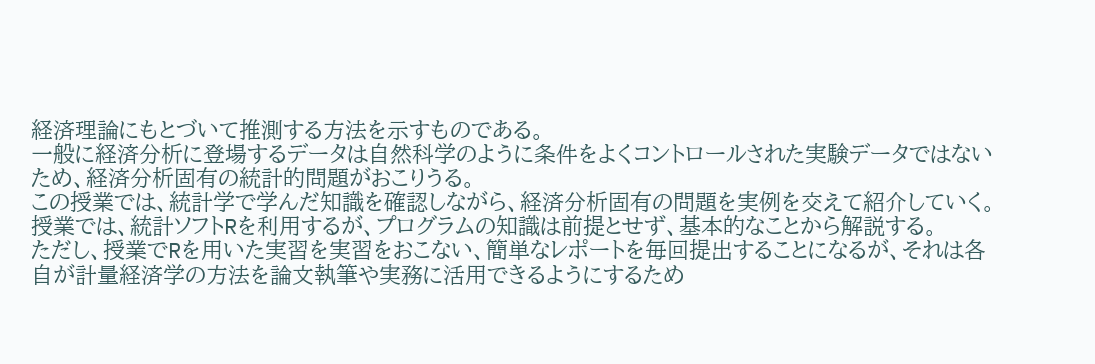経済理論にもとづいて推測する方法を示すものである。
一般に経済分析に登場するデータは自然科学のように条件をよくコントロールされた実験データではないため、経済分析固有の統計的問題がおこりうる。
この授業では、統計学で学んだ知識を確認しながら、経済分析固有の問題を実例を交えて紹介していく。
授業では、統計ソフトRを利用するが、プログラムの知識は前提とせず、基本的なことから解説する。
ただし、授業でRを用いた実習を実習をおこない、簡単なレポートを毎回提出することになるが、それは各自が計量経済学の方法を論文執筆や実務に活用できるようにするため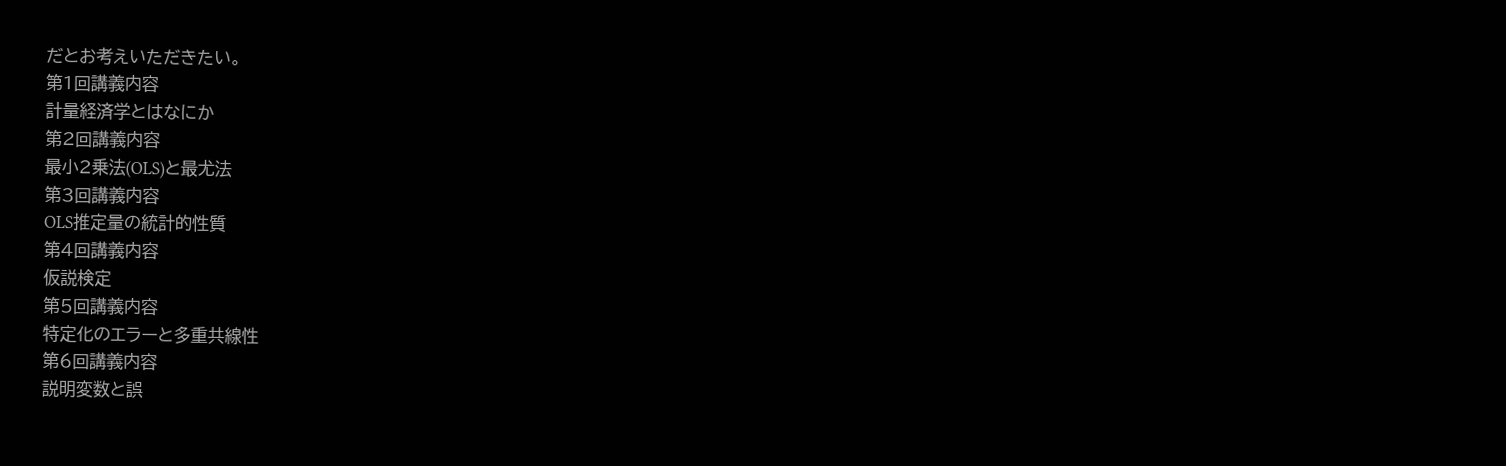だとお考えいただきたい。
第1回講義内容
計量経済学とはなにか
第2回講義内容
最小2乗法(OLS)と最尤法
第3回講義内容
OLS推定量の統計的性質
第4回講義内容
仮説検定
第5回講義内容
特定化のエラーと多重共線性
第6回講義内容
説明変数と誤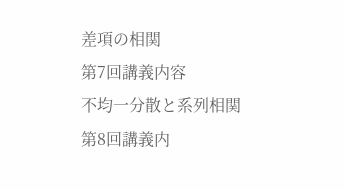差項の相関
第7回講義内容
不均一分散と系列相関
第8回講義内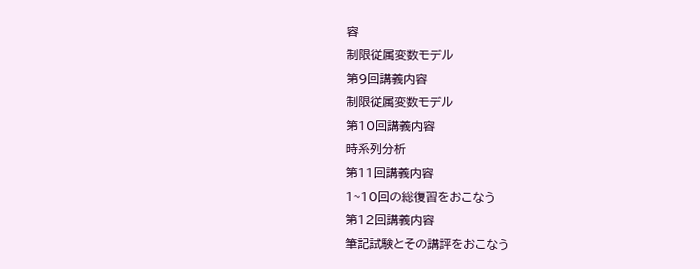容
制限従属変数モデル
第9回講義内容
制限従属変数モデル
第10回講義内容
時系列分析
第11回講義内容
1~10回の総復習をおこなう
第12回講義内容
筆記試験とその講評をおこなう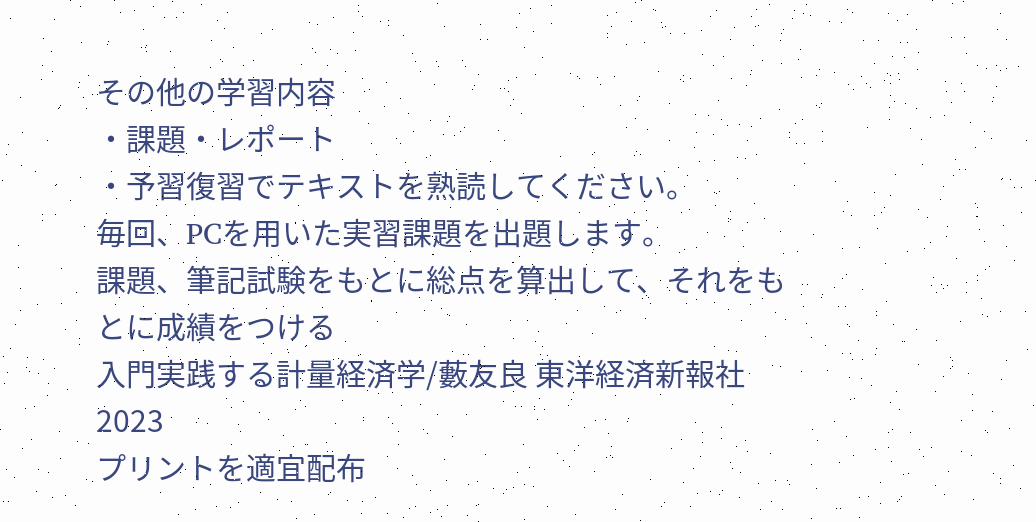その他の学習内容
・課題・レポート
・予習復習でテキストを熟読してください。
毎回、PCを用いた実習課題を出題します。
課題、筆記試験をもとに総点を算出して、それをもとに成績をつける
入門実践する計量経済学/藪友良 東洋経済新報社 2023
プリントを適宜配布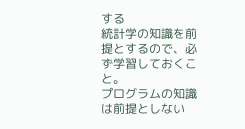する
統計学の知識を前提とするので、必ず学習しておくこと。
プログラムの知識は前提としない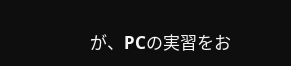が、PCの実習をお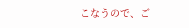こなうので、ご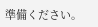準備ください。